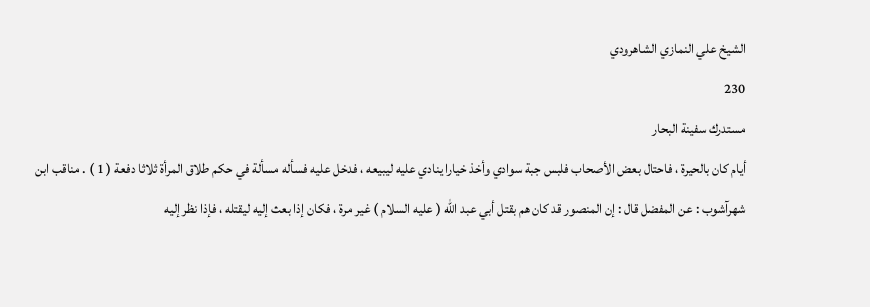الشيخ علي النمازي الشاهرودي
230
مستدرك سفينة البحار
أيام كان بالحيرة ، فاحتال بعض الأصحاب فلبس جبة سوادي وأخذ خيارا ينادي عليه ليبيعه ، فدخل عليه فسأله مسألة في حكم طلاق المرأة ثلاثا دفعة ( 1 ) . مناقب ابن شهرآشوب : عن المفضل قال : إن المنصور قد كان هم بقتل أبي عبد الله ( عليه السلام ) غير مرة ، فكان إذا بعث إليه ليقتله ، فإذا نظر إليه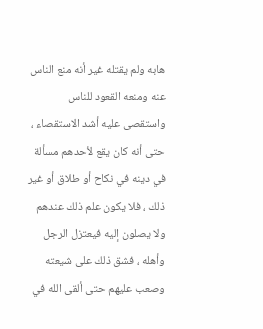هابه ولم يقتله غير أنه منع الناس عنه ومنعه القعود للناس واستقصى عليه أشد الاستقصاء ، حتى أنه كان يقع لأحدهم مسألة في دينه في نكاح أو طلاق أو غير ذلك ، فلا يكون علم ذلك عندهم ولا يصلون إليه فيعتزل الرجل وأهله ، فشق ذلك على شيعته وصعب عليهم حتى ألقى الله في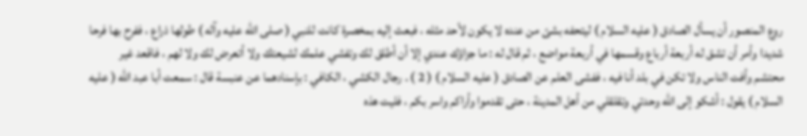روع المنصور أن يسأل الصادق ( عليه السلام ) ليتحفه بشئ من عنده لا يكون لأحد مثله ، فبعث إليه بمخصرة كانت للنبي ( صلى الله عليه وآله ) طولها ذراع ، ففرح بها فرحا شديدا وأمر أن تشق له أربعة أرباع وقسمها في أربعة مواضع ، ثم قال له : ما جزاؤك عندي إلا أن أطلق لك وتفشي علمك لشيعتك ولا أتعرض لك ولا لهم ، فاقعد غير محتشم وأفت الناس ولا تكن في بلد أنا فيه ، ففشى العلم عن الصادق ( عليه السلام ) ( 2 ) . رجال الكشي ، الكافي : بإسنادهما عن عنبسة قال : سمعت أبا عبد الله ( عليه السلام ) يقول : أشكو إلى الله وحدتي وتقلقلي من أهل المدينة ، حتى تقدموا وأراكم واسر بكم ، فليت هذه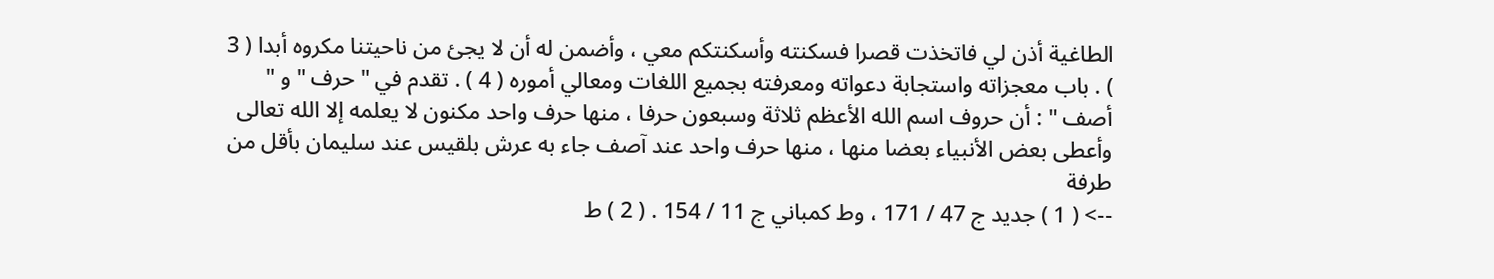الطاغية أذن لي فاتخذت قصرا فسكنته وأسكنتكم معي ، وأضمن له أن لا يجئ من ناحيتنا مكروه أبدا ( 3 ) . باب معجزاته واستجابة دعواته ومعرفته بجميع اللغات ومعالي أموره ( 4 ) . تقدم في " حرف " و " أصف " : أن حروف اسم الله الأعظم ثلاثة وسبعون حرفا ، منها حرف واحد مكنون لا يعلمه إلا الله تعالى وأعطى بعض الأنبياء بعضا منها ، منها حرف واحد عند آصف جاء به عرش بلقيس عند سليمان بأقل من طرفة
--> ( 1 ) جديد ج 47 / 171 ، وط كمباني ج 11 / 154 . ( 2 ) ط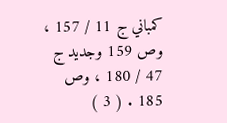كمباني ج 11 / 157 ، وص 159 وجديد ج 47 / 180 ، وص 185 . ( 3 )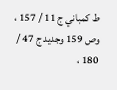ط كمباني ج 11 / 157 ، وص 159 وجديد ج 47 / 180 ،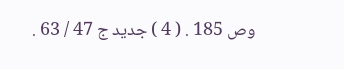وص 185 . ( 4 ) جديد ج 47 / 63 .